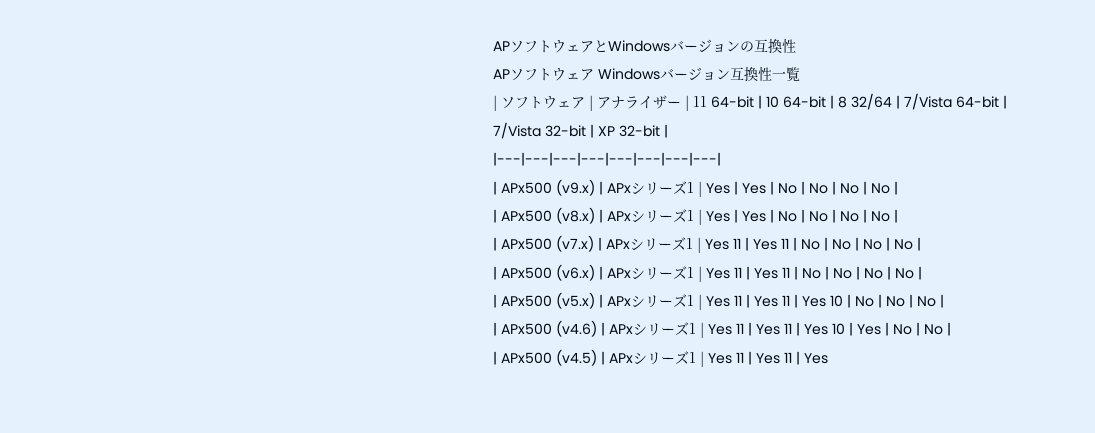APソフトウェアとWindowsバージョンの互換性
APソフトウェア Windowsバージョン互換性一覧
| ソフトウェア | アナライザー | 11 64-bit | 10 64-bit | 8 32/64 | 7/Vista 64-bit | 7/Vista 32-bit | XP 32-bit |
|---|---|---|---|---|---|---|---|
| APx500 (v9.x) | APxシリーズ1 | Yes | Yes | No | No | No | No |
| APx500 (v8.x) | APxシリーズ1 | Yes | Yes | No | No | No | No |
| APx500 (v7.x) | APxシリーズ1 | Yes 11 | Yes 11 | No | No | No | No |
| APx500 (v6.x) | APxシリーズ1 | Yes 11 | Yes 11 | No | No | No | No |
| APx500 (v5.x) | APxシリーズ1 | Yes 11 | Yes 11 | Yes 10 | No | No | No |
| APx500 (v4.6) | APxシリーズ1 | Yes 11 | Yes 11 | Yes 10 | Yes | No | No |
| APx500 (v4.5) | APxシリーズ1 | Yes 11 | Yes 11 | Yes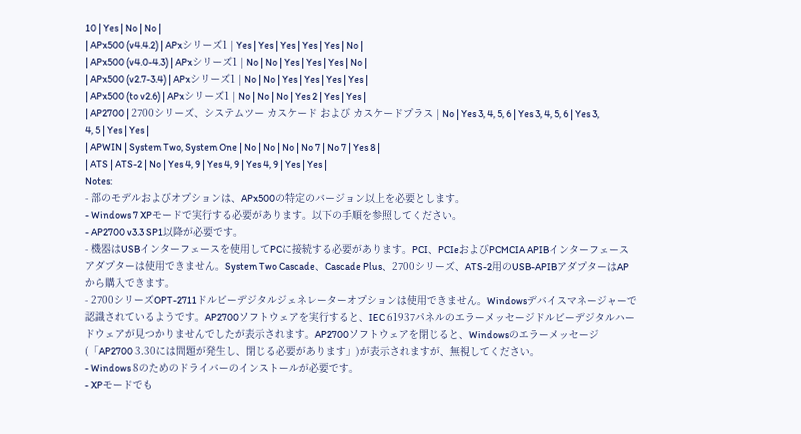10 | Yes | No | No |
| APx500 (v4.4.2) | APxシリーズ1 | Yes | Yes | Yes | Yes | Yes | No |
| APx500 (v4.0-4.3) | APxシリーズ1 | No | No | Yes | Yes | Yes | No |
| APx500 (v2.7-3.4) | APxシリーズ1 | No | No | Yes | Yes | Yes | Yes |
| APx500 (to v2.6) | APxシリーズ1 | No | No | No | Yes 2 | Yes | Yes |
| AP2700 | 2700シリーズ、システムツー カスケード および カスケードプラス | No | Yes 3, 4, 5, 6 | Yes 3, 4, 5, 6 | Yes 3, 4, 5 | Yes | Yes |
| APWIN | System Two, System One | No | No | No | No 7 | No 7 | Yes 8 |
| ATS | ATS-2 | No | Yes 4, 9 | Yes 4, 9 | Yes 4, 9 | Yes | Yes |
Notes:
- 部のモデルおよびオプションは、APx500の特定のバージョン以上を必要とします。
- Windows 7 XPモードで実行する必要があります。以下の手順を参照してください。
- AP2700 v3.3 SP1以降が必要です。
- 機器はUSBインターフェースを使用してPCに接続する必要があります。PCI、PCIeおよびPCMCIA APIBインターフェースアダプターは使用できません。System Two Cascade、Cascade Plus、2700シリーズ、ATS-2用のUSB-APIBアダプターはAPから購入できます。
- 2700シリーズOPT-2711ドルビーデジタルジェネレーターオプションは使用できません。Windowsデバイスマネージャーで認識されているようです。AP2700ソフトウェアを実行すると、IEC 61937パネルのエラーメッセージドルビーデジタルハードウェアが見つかりませんでしたが表示されます。AP2700ソフトウェアを閉じると、Windowsのエラーメッセージ(「AP2700 3.30には問題が発生し、閉じる必要があります」)が表示されますが、無視してください。
- Windows 8のためのドライバーのインストールが必要です。
- XPモードでも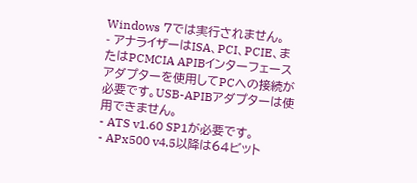Windows 7では実行されません。
- アナライザーはISA、PCI、PCIE、またはPCMCIA APIBインターフェースアダプターを使用してPCへの接続が必要です。USB-APIBアダプターは使用できません。
- ATS v1.60 SP1が必要です。
- APx500 v4.5以降は64ビット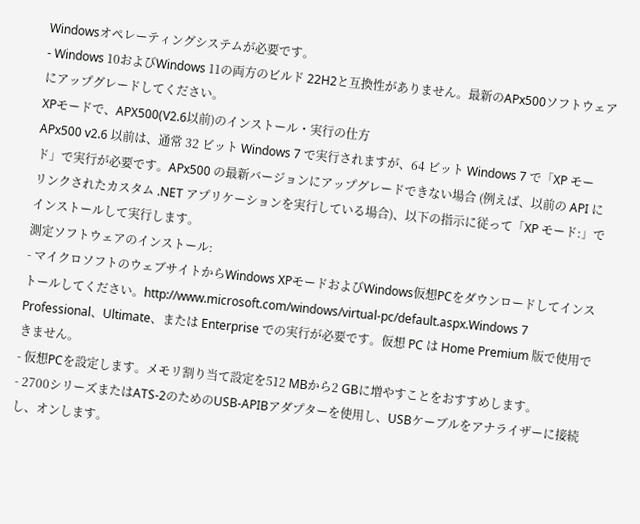Windowsオペレーティングシステムが必要です。
- Windows 10およびWindows 11の両方のビルド 22H2と互換性がありません。最新のAPx500ソフトウェアにアップグレードしてください。
XPモードで、APX500(V2.6以前)のインストール・実行の仕方
APx500 v2.6 以前は、通常 32 ビット Windows 7 で実行されますが、64 ビット Windows 7 で「XP モード」で実行が必要です。APx500 の最新バージョンにアップグレードできない場合 (例えば、以前の API にリンクされたカスタム .NET アプリケーションを実行している場合)、以下の指示に従って「XP モード:」でインストールして実行します。
測定ソフトウェアのインストール:
- マイクロソフトのウェブサイトからWindows XPモードおよびWindows仮想PCをダウンロードしてインストールしてください。http://www.microsoft.com/windows/virtual-pc/default.aspx.Windows 7 Professional、Ultimate、または Enterprise での実行が必要です。仮想 PC は Home Premium 版で使用できません。
- 仮想PCを設定します。メモリ割り当て設定を512 MBから2 GBに増やすことをおすすめします。
- 2700シリーズまたはATS-2のためのUSB-APIBアダプターを使用し、USBケーブルをアナライザーに接続し、オンします。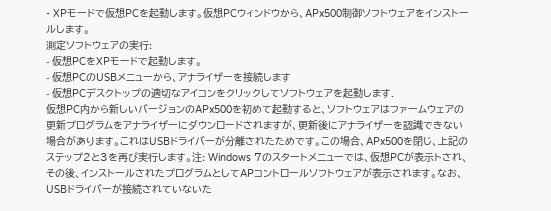- XPモードで仮想PCを起動します。仮想PCウィンドウから、APx500制御ソフトウェアをインストールします。
測定ソフトウェアの実行:
- 仮想PCをXPモードで起動します。
- 仮想PCのUSBメニューから、アナライザーを接続します
- 仮想PCデスクトップの適切なアイコンをクリックしてソフトウェアを起動します.
仮想PC内から新しいバージョンのAPx500を初めて起動すると、ソフトウェアはファームウェアの更新プログラムをアナライザーにダウンロードされますが、更新後にアナライザーを認識できない場合があります。これはUSBドライバーが分離されたためです。この場合、APx500を閉じ、上記のステップ2と3を再び実行します。注: Windows 7のスタートメニューでは、仮想PCが表示トされ、その後、インストールされたプログラムとしてAPコントロールソフトウェアが表示されます。なお、USBドライバーが接続されていないた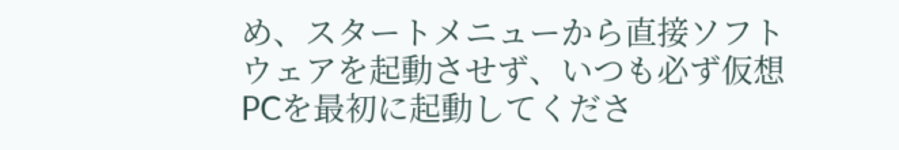め、スタートメニューから直接ソフトウェアを起動させず、いつも必ず仮想PCを最初に起動してくださ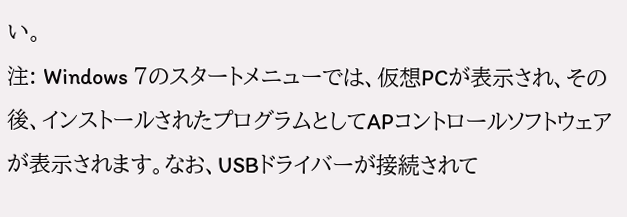い。
注: Windows 7のスタートメニューでは、仮想PCが表示され、その後、インストールされたプログラムとしてAPコントロールソフトウェアが表示されます。なお、USBドライバーが接続されて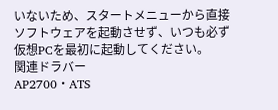いないため、スタートメニューから直接ソフトウェアを起動させず、いつも必ず仮想PCを最初に起動してください。
関連ドラバー
AP2700・ATS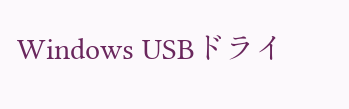Windows USBドライ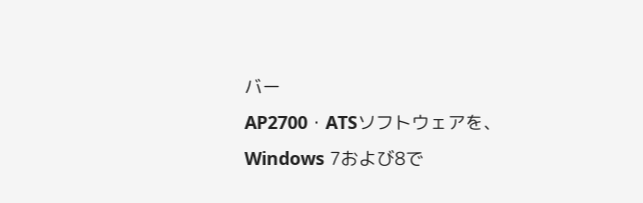バー
AP2700・ATSソフトウェアを、Windows 7および8で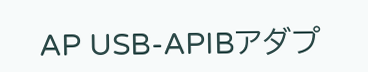AP USB-APIBアダプ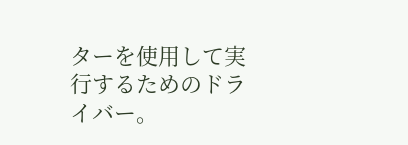ターを使用して実行するためのドライバー。